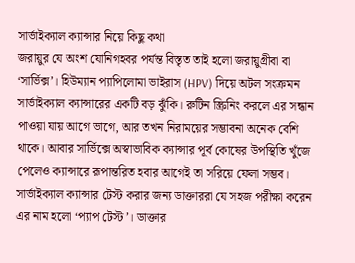সার্ভাইক্যাল ক্যান্সার নিয়ে কিছু কথা
জরায়ুর যে অংশ যোনিগহবর পর্যন্ত বিস্তৃত তাই হলো জরায়ুগ্রীবা বা ‘সার্ভিক্স’। হিউম্যান প্যাপিলোমা ভাইরাস (HPV) দিয়ে অটল সংক্রমন সার্ভাইক্যাল ক্যান্সারের একটি বড় ঝুঁকি। রুটিন স্ক্রিনিং করলে এর সন্ধান পাওয়া যায় আগে ভাগে, আর তখন নিরাময়ের সম্ভাবনা অনেক বেশি থাকে। আবার সার্ভিক্সে অস্বাভাবিক ক্যান্সার পূর্ব কোষের উপস্থিতি খুঁজে পেলেও ক্যান্সারে রূপান্তরিত হবার আগেই তা সরিয়ে ফেলা সম্ভব।
সার্ভাইক্যাল ক্যান্সার টেস্ট করার জন্য ডাক্তাররা যে সহজ পরীক্ষা করেন এর নাম হলো ‘প্যাপ টেস্ট’। ডাক্তার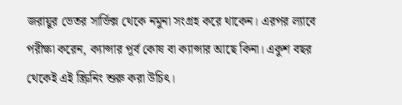জরায়ুর ভেতর সার্ভিক্স থেকে নমুনা সংগ্রহ করে থাকেন। এরপর ল্যাবে পরীক্ষা করেন, ক্যান্সার পূর্ব কোষ বা ক্যান্সার আছে কিনা। একুশ বছর থেকেই এই স্ক্রিনিং শুরু করা উচিৎ।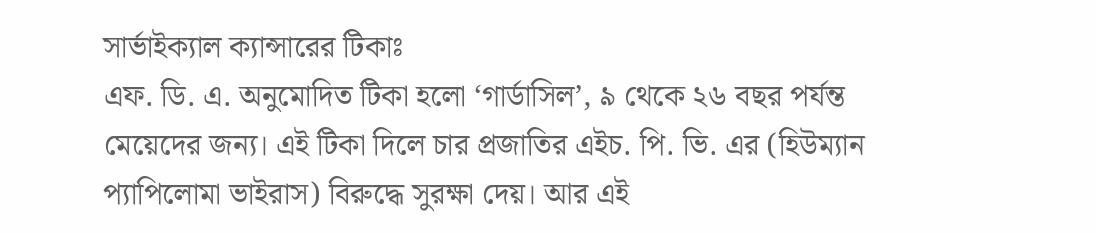সার্ভাইক্যাল ক্যান্সারের টিকাঃ
এফ. ডি. এ. অনুমোদিত টিকা হলো ‘গার্ডাসিল’, ৯ থেকে ২৬ বছর পর্যন্ত মেয়েদের জন্য। এই টিকা দিলে চার প্রজাতির এইচ. পি. ভি. এর (হিউম্যান প্যাপিলোমা ভাইরাস) বিরুদ্ধে সুরক্ষা দেয়। আর এই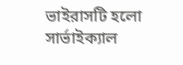ভাইরাসটি হলো সার্ভাইক্যাল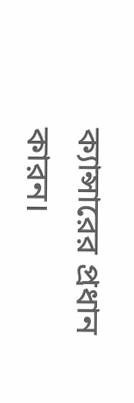ক্যান্সারের প্রধান কারন।